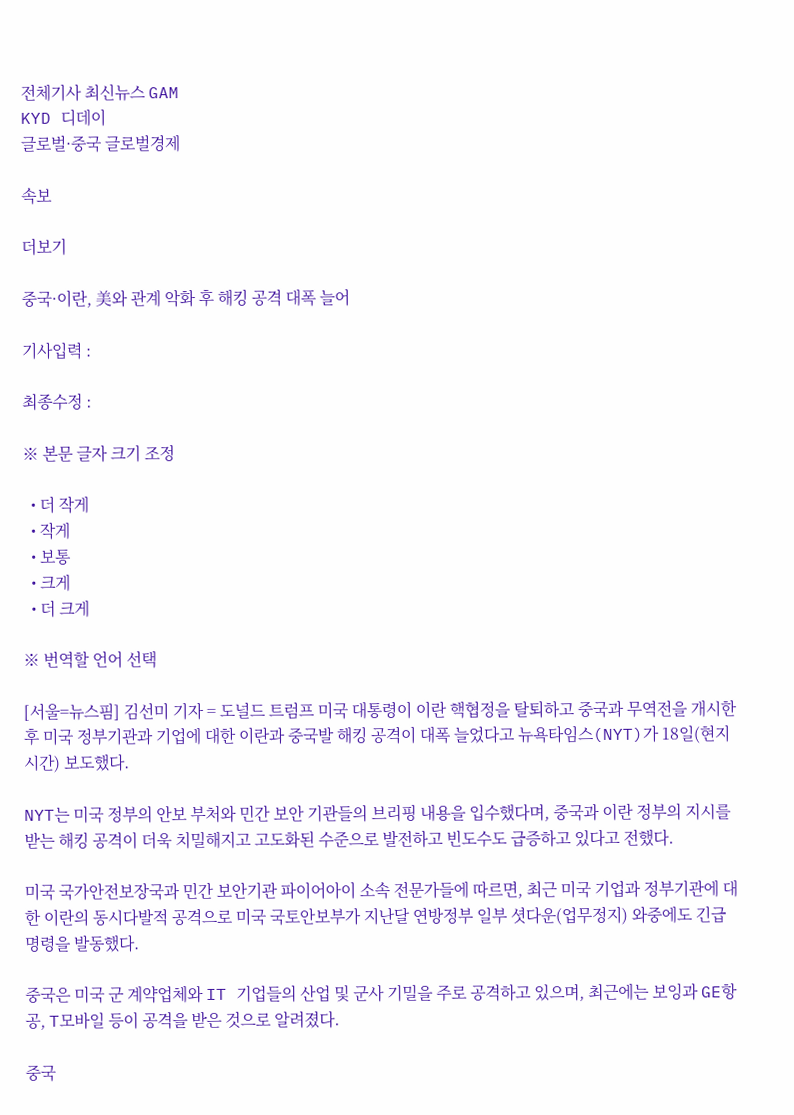전체기사 최신뉴스 GAM
KYD 디데이
글로벌·중국 글로벌경제

속보

더보기

중국·이란, 美와 관계 악화 후 해킹 공격 대폭 늘어

기사입력 :

최종수정 :

※ 본문 글자 크기 조정

  • 더 작게
  • 작게
  • 보통
  • 크게
  • 더 크게

※ 번역할 언어 선택

[서울=뉴스핌] 김선미 기자 = 도널드 트럼프 미국 대통령이 이란 핵협정을 탈퇴하고 중국과 무역전을 개시한 후 미국 정부기관과 기업에 대한 이란과 중국발 해킹 공격이 대폭 늘었다고 뉴욕타임스(NYT)가 18일(현지시간) 보도했다.

NYT는 미국 정부의 안보 부처와 민간 보안 기관들의 브리핑 내용을 입수했다며, 중국과 이란 정부의 지시를 받는 해킹 공격이 더욱 치밀해지고 고도화된 수준으로 발전하고 빈도수도 급증하고 있다고 전했다.

미국 국가안전보장국과 민간 보안기관 파이어아이 소속 전문가들에 따르면, 최근 미국 기업과 정부기관에 대한 이란의 동시다발적 공격으로 미국 국토안보부가 지난달 연방정부 일부 셧다운(업무정지) 와중에도 긴급 명령을 발동했다.

중국은 미국 군 계약업체와 IT 기업들의 산업 및 군사 기밀을 주로 공격하고 있으며, 최근에는 보잉과 GE항공, T모바일 등이 공격을 받은 것으로 알려졌다.

중국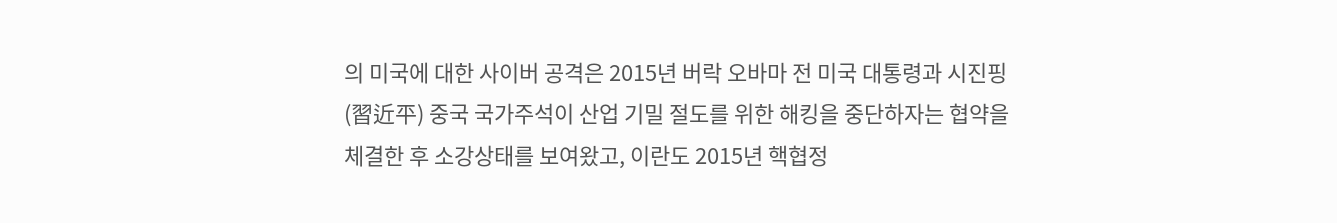의 미국에 대한 사이버 공격은 2015년 버락 오바마 전 미국 대통령과 시진핑(習近平) 중국 국가주석이 산업 기밀 절도를 위한 해킹을 중단하자는 협약을 체결한 후 소강상태를 보여왔고, 이란도 2015년 핵협정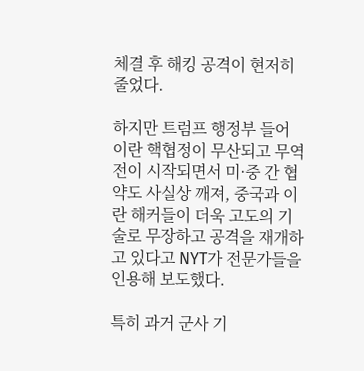체결 후 해킹 공격이 현저히 줄었다.

하지만 트럼프 행정부 들어 이란 핵협정이 무산되고 무역전이 시작되면서 미·중 간 협약도 사실상 깨져, 중국과 이란 해커들이 더욱 고도의 기술로 무장하고 공격을 재개하고 있다고 NYT가 전문가들을 인용해 보도했다.

특히 과거 군사 기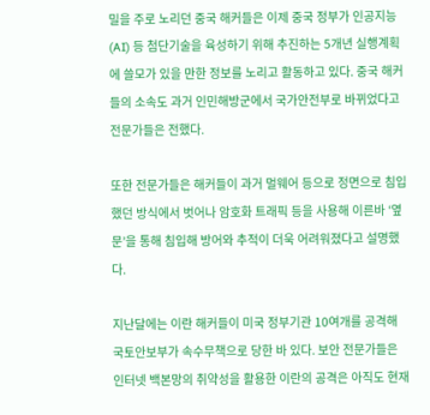밀을 주로 노리던 중국 해커들은 이제 중국 정부가 인공지능(AI) 등 첨단기술을 육성하기 위해 추진하는 5개년 실행계획에 쓸모가 있을 만한 정보를 노리고 활동하고 있다. 중국 해커들의 소속도 과거 인민해방군에서 국가안전부로 바뀌었다고 전문가들은 전했다.

또한 전문가들은 해커들이 과거 멀웨어 등으로 정면으로 침입했던 방식에서 벗어나 암호화 트래픽 등을 사용해 이른바 ‘옆문’을 통해 침입해 방어와 추적이 더욱 어려워졌다고 설명했다.

지난달에는 이란 해커들이 미국 정부기관 10여개를 공격해 국토안보부가 속수무책으로 당한 바 있다. 보안 전문가들은 인터넷 백본망의 취약성을 활용한 이란의 공격은 아직도 현재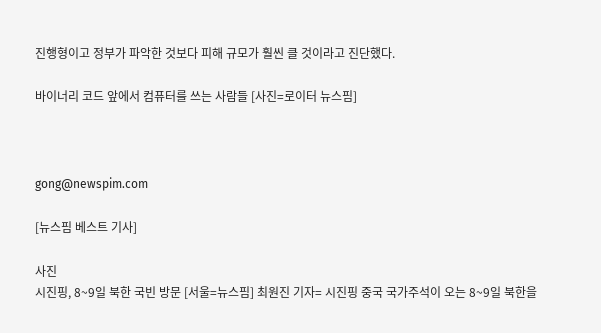진행형이고 정부가 파악한 것보다 피해 규모가 훨씬 클 것이라고 진단했다.

바이너리 코드 앞에서 컴퓨터를 쓰는 사람들 [사진=로이터 뉴스핌]



gong@newspim.com

[뉴스핌 베스트 기사]

사진
시진핑, 8~9일 북한 국빈 방문 [서울=뉴스핌] 최원진 기자= 시진핑 중국 국가주석이 오는 8~9일 북한을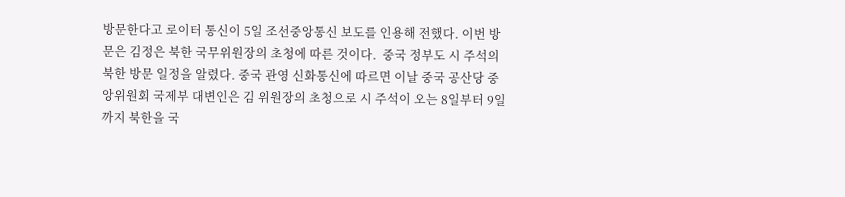방문한다고 로이터 통신이 5일 조선중앙통신 보도를 인용해 전했다. 이번 방문은 김정은 북한 국무위원장의 초청에 따른 것이다.  중국 정부도 시 주석의 북한 방문 일정을 알렸다. 중국 관영 신화통신에 따르면 이날 중국 공산당 중앙위원회 국제부 대변인은 김 위원장의 초청으로 시 주석이 오는 8일부터 9일까지 북한을 국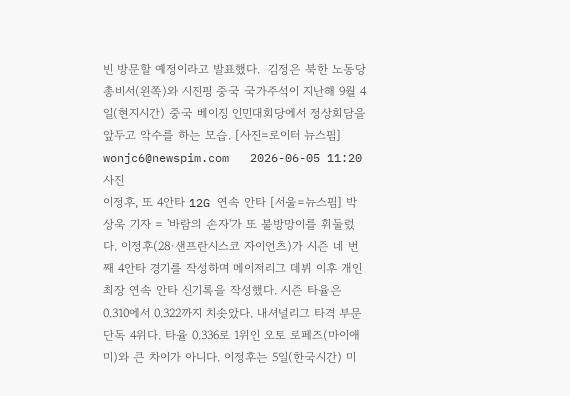빈 방문할 예정이라고 발표했다.  김정은 북한 노동당 총비서(왼쪽)와 시진핑 중국 국가주석이 지난해 9월 4일(현지시간) 중국 베이징 인민대회당에서 정상회담을 앞두고 악수를 하는 모습. [사진=로이터 뉴스핌] wonjc6@newspim.com   2026-06-05 11:20
사진
이정후, 또 4안타 12G 연속 안타 [서울=뉴스핌] 박상욱 기자 = '바람의 손자'가 또 불방망이를 휘둘렀다. 이정후(28·샌프란시스코 자이언츠)가 시즌 네 번째 4안타 경기를 작성하며 메이저리그 데뷔 이후 개인 최장 연속 안타 신기록을 작성했다. 시즌 타율은 0.310에서 0.322까지 치솟았다. 내셔널리그 타격 부문 단독 4위다. 타율 0.336로 1위인 오토 로페즈(마이애미)와 큰 차이가 아니다. 이정후는 5일(한국시간) 미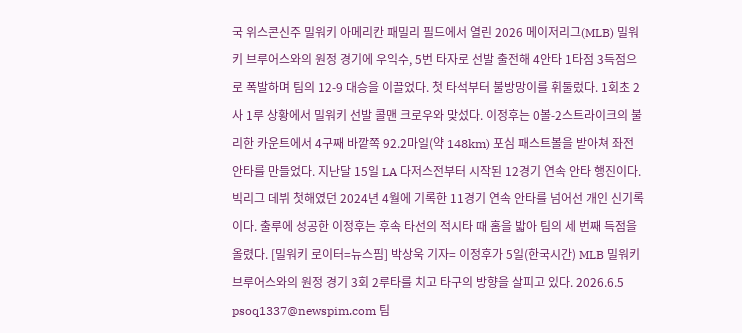국 위스콘신주 밀워키 아메리칸 패밀리 필드에서 열린 2026 메이저리그(MLB) 밀워키 브루어스와의 원정 경기에 우익수, 5번 타자로 선발 출전해 4안타 1타점 3득점으로 폭발하며 팀의 12-9 대승을 이끌었다. 첫 타석부터 불방망이를 휘둘렀다. 1회초 2사 1루 상황에서 밀워키 선발 콜맨 크로우와 맞섰다. 이정후는 0볼-2스트라이크의 불리한 카운트에서 4구째 바깥쪽 92.2마일(약 148km) 포심 패스트볼을 받아쳐 좌전 안타를 만들었다. 지난달 15일 LA 다저스전부터 시작된 12경기 연속 안타 행진이다. 빅리그 데뷔 첫해였던 2024년 4월에 기록한 11경기 연속 안타를 넘어선 개인 신기록이다. 출루에 성공한 이정후는 후속 타선의 적시타 때 홈을 밟아 팀의 세 번째 득점을 올렸다. [밀워키 로이터=뉴스핌] 박상욱 기자= 이정후가 5일(한국시간) MLB 밀워키 브루어스와의 원정 경기 3회 2루타를 치고 타구의 방향을 살피고 있다. 2026.6.5 psoq1337@newspim.com 팀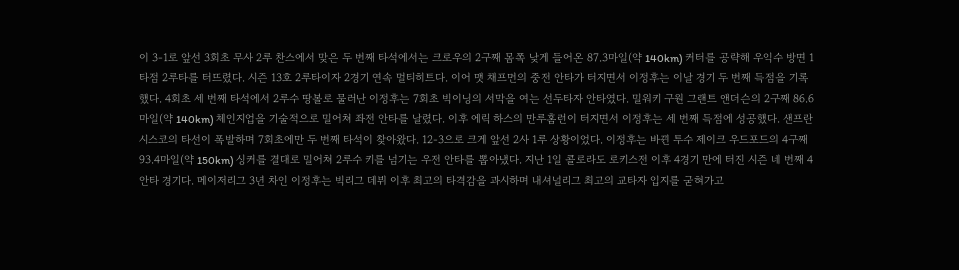이 3-1로 앞선 3회초 무사 2루 찬스에서 맞은 두 번째 타석에서는 크로우의 2구째 몸쪽 낮게 들어온 87.3마일(약 140km) 커터를 공략해 우익수 방면 1타점 2루타를 터뜨렸다. 시즌 13호 2루타이자 2경기 연속 멀티히트다. 이어 맷 채프먼의 중전 안타가 터지면서 이정후는 이날 경기 두 번째 득점을 기록했다. 4회초 세 번째 타석에서 2루수 땅볼로 물러난 이정후는 7회초 빅이닝의 서막을 여는 선두타자 안타였다. 밀워키 구원 그랜트 앤더슨의 2구째 86.6마일(약 140km) 체인지업을 기술적으로 밀어쳐 좌전 안타를 날렸다. 이후 에릭 하스의 만루홈런이 터지면서 이정후는 세 번째 득점에 성공했다. 샌프란시스코의 타선이 폭발하며 7회초에만 두 번째 타석이 찾아왔다. 12-3으로 크게 앞선 2사 1루 상황이었다. 이정후는 바뀐 투수 제이크 우드포드의 4구째 93.4마일(약 150km) 싱커를 결대로 밀어쳐 2루수 키를 넘기는 우전 안타를 뽑아냈다. 지난 1일 콜로라도 로키스전 이후 4경기 만에 터진 시즌 네 번째 4안타 경기다. 메이저리그 3년 차인 이정후는 빅리그 데뷔 이후 최고의 타격감을 과시하며 내셔널리그 최고의 교타자 입지를 굳혀가고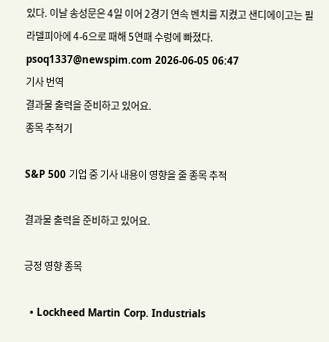있다. 이날 송성문은 4일 이어 2경기 연속 벤치를 지켰고 샌디에이고는 필라델피아에 4-6으로 패해 5연패 수렁에 빠졌다. psoq1337@newspim.com 2026-06-05 06:47
기사 번역
결과물 출력을 준비하고 있어요.
종목 추적기

S&P 500 기업 중 기사 내용이 영향을 줄 종목 추적

결과물 출력을 준비하고 있어요.

긍정 영향 종목

  • Lockheed Martin Corp. Industrials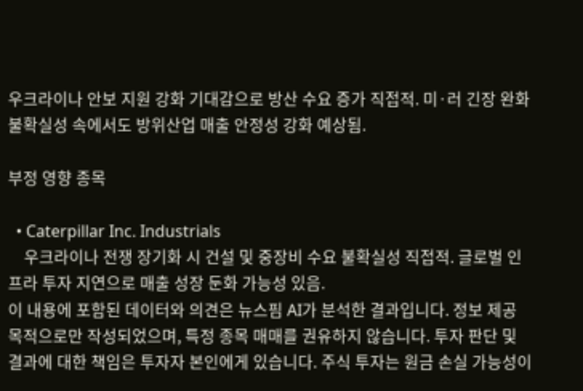우크라이나 안보 지원 강화 기대감으로 방산 수요 증가 직접적. 미·러 긴장 완화 불확실성 속에서도 방위산업 매출 안정성 강화 예상됨.

부정 영향 종목

  • Caterpillar Inc. Industrials
    우크라이나 전쟁 장기화 시 건설 및 중장비 수요 불확실성 직접적. 글로벌 인프라 투자 지연으로 매출 성장 둔화 가능성 있음.
이 내용에 포함된 데이터와 의견은 뉴스핌 AI가 분석한 결과입니다. 정보 제공 목적으로만 작성되었으며, 특정 종목 매매를 권유하지 않습니다. 투자 판단 및 결과에 대한 책임은 투자자 본인에게 있습니다. 주식 투자는 원금 손실 가능성이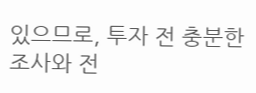있으므로, 투자 전 충분한 조사와 전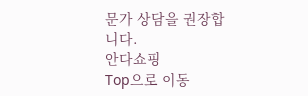문가 상담을 권장합니다.
안다쇼핑
Top으로 이동